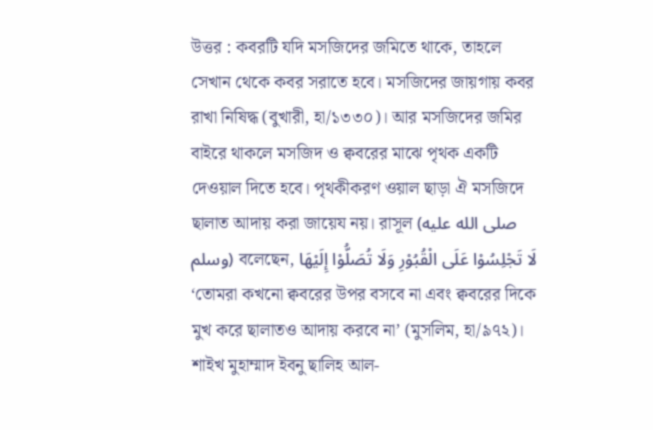উত্তর : কবরটি যদি মসজিদের জমিতে থাকে, তাহলে সেখান থেকে কবর সরাতে হবে। মসজিদের জায়গায় কবর রাখা নিষিদ্ধ (বুখারী, হা/১৩৩০)। আর মসজিদের জমির বাইরে থাকলে মসজিদ ও ক্ববরের মাঝে পৃথক একটি দেওয়াল দিতে হবে। পৃথকীকরণ ওয়াল ছাড়া ঐ মসজিদে ছালাত আদায় করা জায়েয নয়। রাসূল (صلى الله عليه وسلم) বলেছেন, لَا تَجْلِسُوْا عَلَى الْقُبُوْرِ وَلَا تُصَلُّوْا إِلَيْهَا ‘তোমরা কখনো ক্ববরের উপর বসবে না এবং ক্ববরের দিকে মুখ করে ছালাতও আদায় করবে না’ (মুসলিম, হা/৯৭২)। শাইখ মুহাম্মাদ ইবনু ছালিহ আল-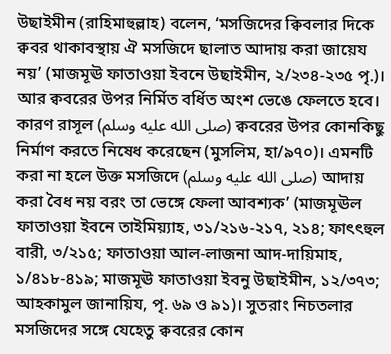উছাইমীন (রাহিমাহুল্লাহ) বলেন, ‘মসজিদের ক্বিবলার দিকে ক্ববর থাকাবস্থায় ঐ মসজিদে ছালাত আদায় করা জায়েয নয়’ (মাজমূঊ ফাতাওয়া ইবনে উছাইমীন, ২/২৩৪-২৩৫ পৃ.)।
আর ক্ববরের উপর নির্মিত বর্ধিত অংশ ভেঙে ফেলতে হবে। কারণ রাসূল (صلى الله عليه وسلم) ক্ববরের উপর কোনকিছু নির্মাণ করতে নিষেধ করেছেন (মুসলিম, হা/৯৭০)। এমনটি করা না হলে উক্ত মসজিদে (صلى الله عليه وسلم) আদায় করা বৈধ নয় বরং তা ভেঙ্গে ফেলা আবশ্যক’ (মাজমূঊল ফাতাওয়া ইবনে তাইমিয়্যাহ, ৩১/২১৬-২১৭, ২১৪; ফাৎৎহুল বারী, ৩/২১৫; ফাতাওয়া আল-লাজনা আদ-দায়িমাহ, ১/৪১৮-৪১৯; মাজমূঊ ফাতাওয়া ইবনু উছাইমীন, ১২/৩৭৩; আহকামুল জানায়িয, পৃ. ৬৯ ও ৯১)। সুতরাং নিচতলার মসজিদের সঙ্গে যেহেতু ক্ববরের কোন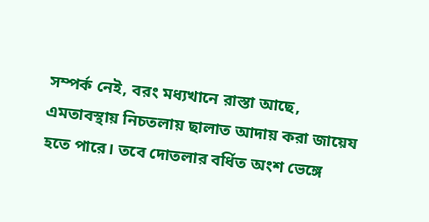সম্পর্ক নেই, বরং মধ্যখানে রাস্তা আছে, এমতাবস্থায় নিচতলায় ছালাত আদায় করা জায়েয হতে পারে। তবে দোতলার বর্ধিত অংশ ভেঙ্গে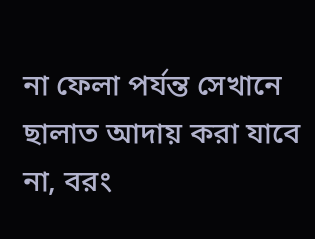না ফেলা পর্যন্ত সেখানে ছালাত আদায় করা যাবে না, বরং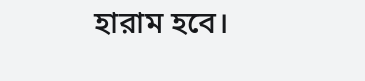হারাম হবে।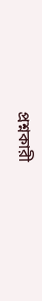প্রশ্নকারী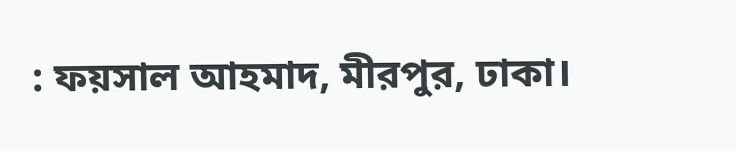: ফয়সাল আহমাদ, মীরপুর, ঢাকা।